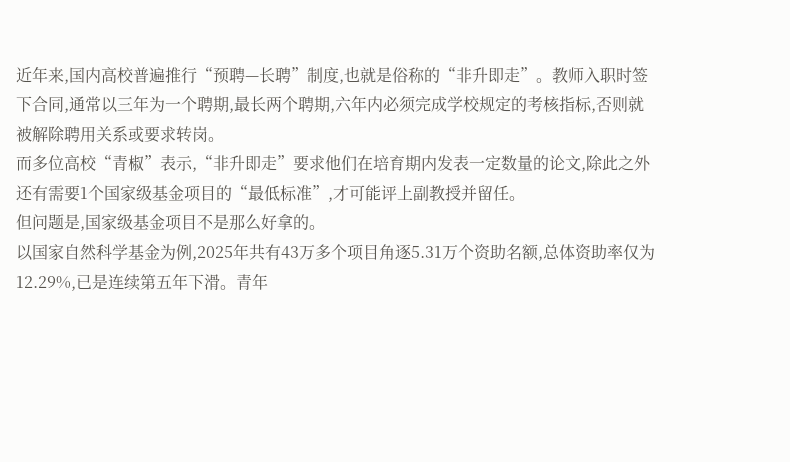近年来,国内高校普遍推行“预聘—长聘”制度,也就是俗称的“非升即走”。教师入职时签下合同,通常以三年为一个聘期,最长两个聘期,六年内必须完成学校规定的考核指标,否则就被解除聘用关系或要求转岗。
而多位高校“青椒”表示,“非升即走”要求他们在培育期内发表一定数量的论文,除此之外还有需要1个国家级基金项目的“最低标准”,才可能评上副教授并留任。
但问题是,国家级基金项目不是那么好拿的。
以国家自然科学基金为例,2025年共有43万多个项目角逐5.31万个资助名额,总体资助率仅为12.29%,已是连续第五年下滑。青年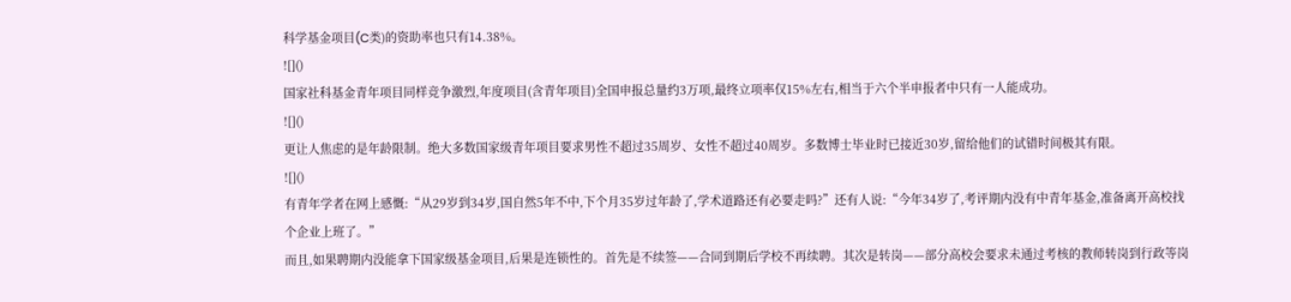科学基金项目(C类)的资助率也只有14.38%。
![]()
国家社科基金青年项目同样竞争激烈,年度项目(含青年项目)全国申报总量约3万项,最终立项率仅15%左右,相当于六个半申报者中只有一人能成功。
![]()
更让人焦虑的是年龄限制。绝大多数国家级青年项目要求男性不超过35周岁、女性不超过40周岁。多数博士毕业时已接近30岁,留给他们的试错时间极其有限。
![]()
有青年学者在网上感慨:“从29岁到34岁,国自然5年不中,下个月35岁过年龄了,学术道路还有必要走吗?”还有人说:“今年34岁了,考评期内没有中青年基金,准备离开高校找个企业上班了。”
而且,如果聘期内没能拿下国家级基金项目,后果是连锁性的。首先是不续签——合同到期后学校不再续聘。其次是转岗——部分高校会要求未通过考核的教师转岗到行政等岗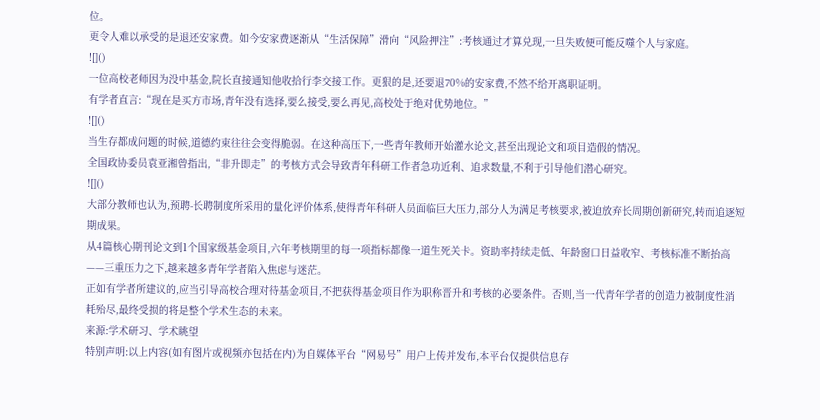位。
更令人难以承受的是退还安家费。如今安家费逐渐从“生活保障”滑向“风险押注”:考核通过才算兑现,一旦失败便可能反噬个人与家庭。
![]()
一位高校老师因为没中基金,院长直接通知他收拾行李交接工作。更狠的是,还要退70%的安家费,不然不给开离职证明。
有学者直言:“现在是买方市场,青年没有选择,要么接受,要么再见,高校处于绝对优势地位。”
![]()
当生存都成问题的时候,道德约束往往会变得脆弱。在这种高压下,一些青年教师开始灌水论文,甚至出现论文和项目造假的情况。
全国政协委员袁亚湘曾指出,“非升即走”的考核方式会导致青年科研工作者急功近利、追求数量,不利于引导他们潜心研究。
![]()
大部分教师也认为,预聘-长聘制度所采用的量化评价体系,使得青年科研人员面临巨大压力,部分人为满足考核要求,被迫放弃长周期创新研究,转而追逐短期成果。
从4篇核心期刊论文到1个国家级基金项目,六年考核期里的每一项指标都像一道生死关卡。资助率持续走低、年龄窗口日益收窄、考核标准不断抬高——三重压力之下,越来越多青年学者陷入焦虑与迷茫。
正如有学者所建议的,应当引导高校合理对待基金项目,不把获得基金项目作为职称晋升和考核的必要条件。否则,当一代青年学者的创造力被制度性消耗殆尽,最终受损的将是整个学术生态的未来。
来源:学术研习、学术眺望
特别声明:以上内容(如有图片或视频亦包括在内)为自媒体平台“网易号”用户上传并发布,本平台仅提供信息存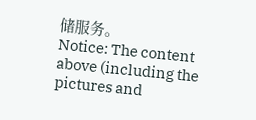储服务。
Notice: The content above (including the pictures and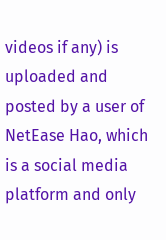videos if any) is uploaded and posted by a user of NetEase Hao, which is a social media platform and only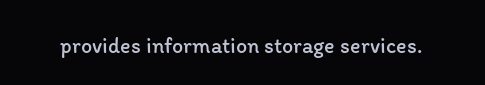provides information storage services.